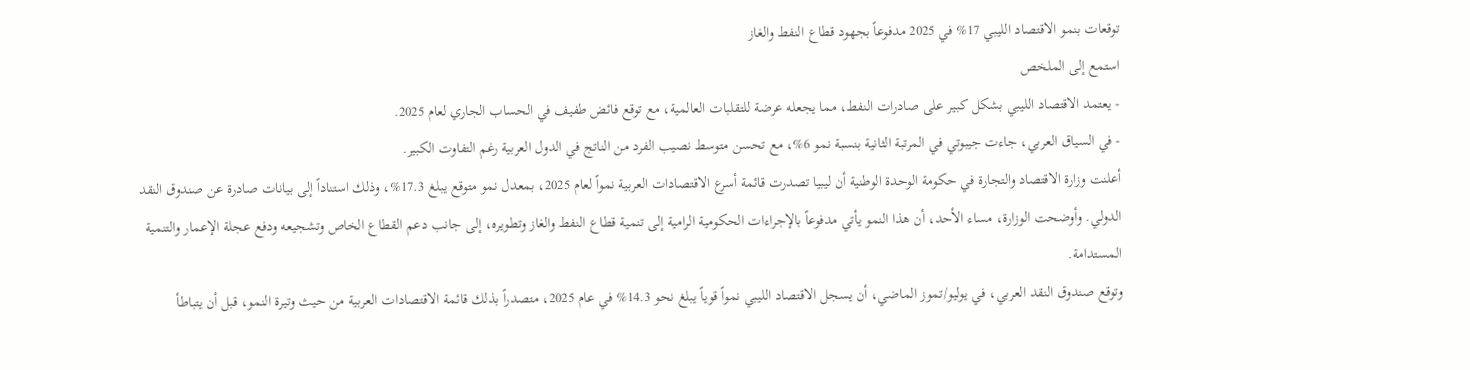توقعات بنمو الاقتصاد الليبي 17% في 2025 مدفوعاً بجهود قطاع النفط والغاز
استمع إلى الملخص
- يعتمد الاقتصاد الليبي بشكل كبير على صادرات النفط، مما يجعله عرضة للتقلبات العالمية، مع توقع فائض طفيف في الحساب الجاري لعام 2025.
- في السياق العربي، جاءت جيبوتي في المرتبة الثانية بنسبة نمو 6%، مع تحسن متوسط نصيب الفرد من الناتج في الدول العربية رغم التفاوت الكبير.
أعلنت وزارة الاقتصاد والتجارة في حكومة الوحدة الوطنية أن ليبيا تصدرت قائمة أسرع الاقتصادات العربية نمواً لعام 2025، بمعدل نمو متوقع يبلغ 17.3%، وذلك استناداً إلى بيانات صادرة عن صندوق النقد الدولي. وأوضحت الوزارة، مساء الأحد، أن هذا النمو يأتي مدفوعاً بالإجراءات الحكومية الرامية إلى تنمية قطاع النفط والغاز وتطويره، إلى جانب دعم القطاع الخاص وتشجيعه ودفع عجلة الإعمار والتنمية المستدامة.
وتوقع صندوق النقد العربي، في يوليو/تموز الماضي، أن يسجل الاقتصاد الليبي نمواً قوياً يبلغ نحو 14.3% في عام 2025، متصدراً بذلك قائمة الاقتصادات العربية من حيث وتيرة النمو، قبل أن يتباطأ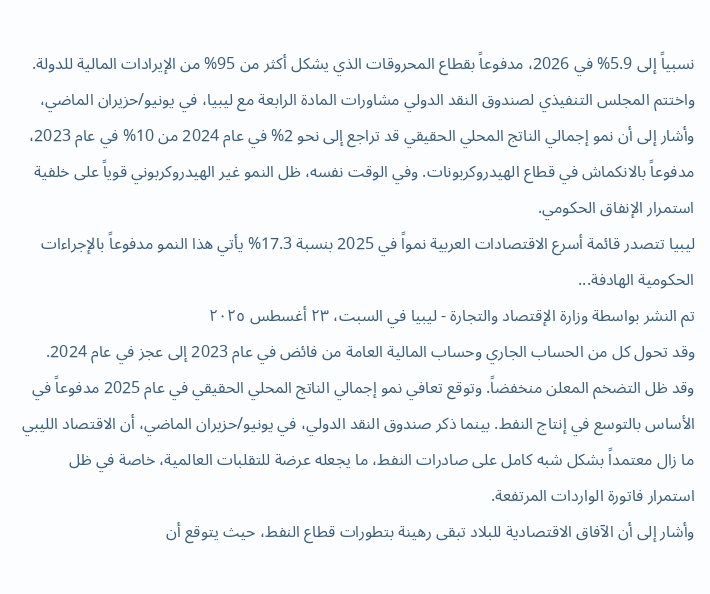نسبياً إلى 5.9% في 2026، مدفوعاً بقطاع المحروقات الذي يشكل أكثر من 95% من الإيرادات المالية للدولة. واختتم المجلس التنفيذي لصندوق النقد الدولي مشاورات المادة الرابعة مع ليبيا، في يونيو/حزيران الماضي، وأشار إلى أن نمو إجمالي الناتج المحلي الحقيقي قد تراجع إلى نحو 2% في عام 2024 من 10% في عام 2023، مدفوعاً بالانكماش في قطاع الهيدروكربونات. وفي الوقت نفسه، ظل النمو غير الهيدروكربوني قوياً على خلفية استمرار الإنفاق الحكومي.
ليبيا تتصدر قائمة أسرع الاقتصادات العربية نمواً في 2025 بنسبة 17.3% يأتي هذا النمو مدفوعاً بالإجراءات الحكومية الهادفة...
تم النشر بواسطة وزارة الإقتصاد والتجارة - ليبيا في السبت، ٢٣ أغسطس ٢٠٢٥
وقد تحول كل من الحساب الجاري وحساب المالية العامة من فائض في عام 2023 إلى عجز في عام 2024. وقد ظل التضخم المعلن منخفضاً. وتوقع تعافي نمو إجمالي الناتج المحلي الحقيقي في عام 2025 مدفوعاً في الأساس بالتوسع في إنتاج النفط. بينما ذكر صندوق النقد الدولي، في يونيو/حزيران الماضي، أن الاقتصاد الليبي ما زال معتمداً بشكل شبه كامل على صادرات النفط، ما يجعله عرضة للتقلبات العالمية، خاصة في ظل استمرار فاتورة الواردات المرتفعة.
وأشار إلى أن الآفاق الاقتصادية للبلاد تبقى رهينة بتطورات قطاع النفط، حيث يتوقع أن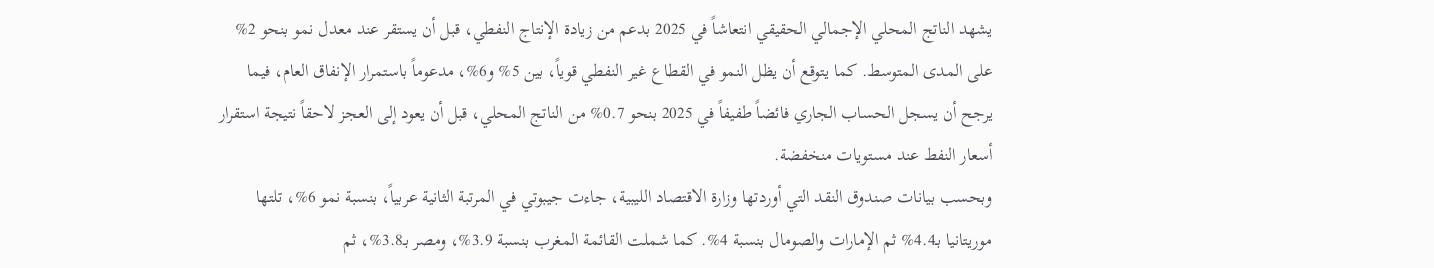يشهد الناتج المحلي الإجمالي الحقيقي انتعاشاً في 2025 بدعم من زيادة الإنتاج النفطي، قبل أن يستقر عند معدل نمو بنحو 2% على المدى المتوسط. كما يتوقع أن يظل النمو في القطاع غير النفطي قوياً، بين 5% و6%، مدعوماً باستمرار الإنفاق العام، فيما يرجح أن يسجل الحساب الجاري فائضاً طفيفاً في 2025 بنحو 0.7% من الناتج المحلي، قبل أن يعود إلى العجز لاحقاً نتيجة استقرار أسعار النفط عند مستويات منخفضة.
وبحسب بيانات صندوق النقد التي أوردتها وزارة الاقتصاد الليبية، جاءت جيبوتي في المرتبة الثانية عربياً، بنسبة نمو 6%، تلتها موريتانيا بـ4.4% ثم الإمارات والصومال بنسبة 4%. كما شملت القائمة المغرب بنسبة 3.9%، ومصر بـ3.8%، ثم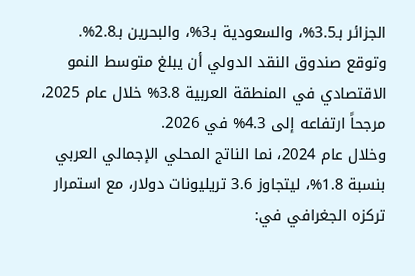الجزائر بـ3.5%، والسعودية بـ3%، والبحرين بـ2.8%. وتوقع صندوق النقد الدولي أن يبلغ متوسط النمو الاقتصادي في المنطقة العربية 3.8% خلال عام 2025، مرجحاً ارتفاعه إلى 4.3% في 2026.
وخلال عام 2024، نما الناتج المحلي الإجمالي العربي بنسبة 1.8%، ليتجاوز 3.6 تريليونات دولار، مع استمرار تركزه الجغرافي في: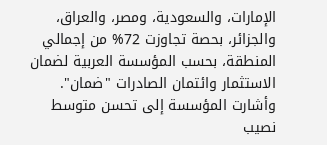الإمارات، والسعودية، ومصر، والعراق، والجزائر، بحصة تجاوزت 72% من إجمالي المنطقة، بحسب المؤسسة العربية لضمان الاستثمار وائتمان الصادرات "ضمان".
وأشارت المؤسسة إلى تحسن متوسط نصيب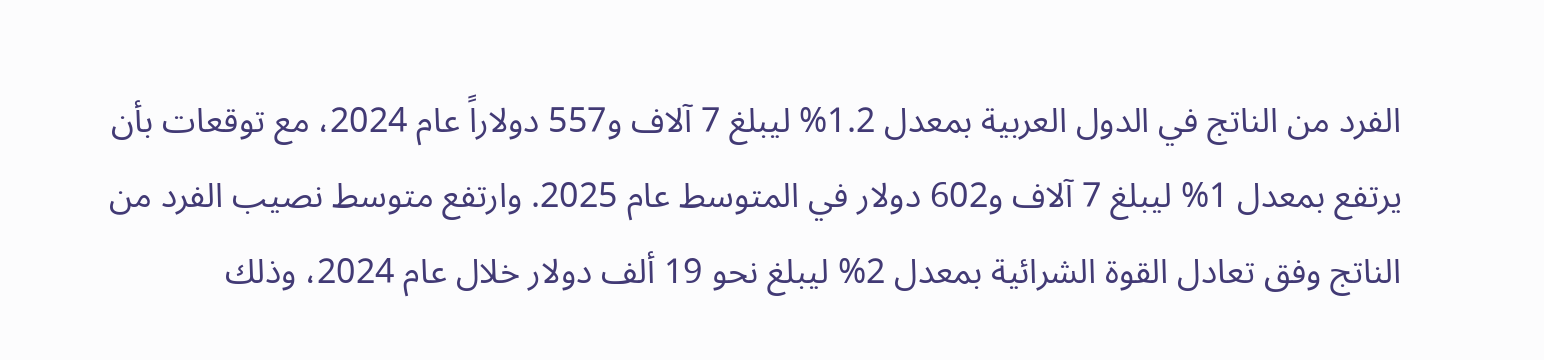الفرد من الناتج في الدول العربية بمعدل 1.2% ليبلغ 7 آلاف و557 دولاراً عام 2024، مع توقعات بأن يرتفع بمعدل 1% ليبلغ 7 آلاف و602 دولار في المتوسط عام 2025. وارتفع متوسط نصيب الفرد من الناتج وفق تعادل القوة الشرائية بمعدل 2% ليبلغ نحو 19 ألف دولار خلال عام 2024، وذلك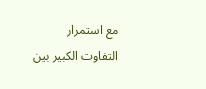مع استمرار التفاوت الكبير بين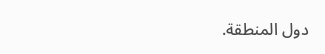دول المنطقة.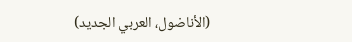(الأناضول، العربي الجديد)